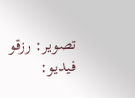تصوير: رزقو
فيديو: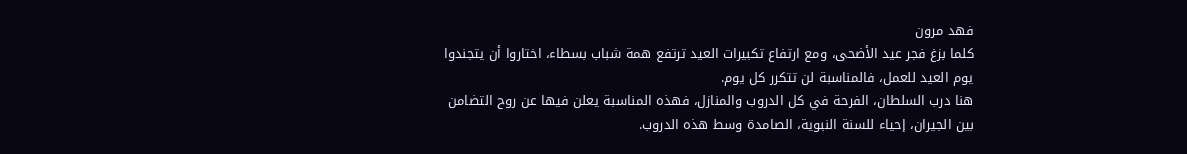فهد مرون
كلما بزغ فجر عيد الأضحى، ومع ارتفاع تكبيرات العيد ترتفع همة شباب بسطاء، اختاروا أن يتجندوا يوم العيد للعمل، فالمناسبة لن تتكرر كل يوم.
هنا درب السلطان، الفرحة في كل الدروب والمنازل، فهذه المناسبة يعلن فيها عن روح التضامن بين الجيران، إحياء للسنة النبوية، الصامدة وسط هذه الدروب.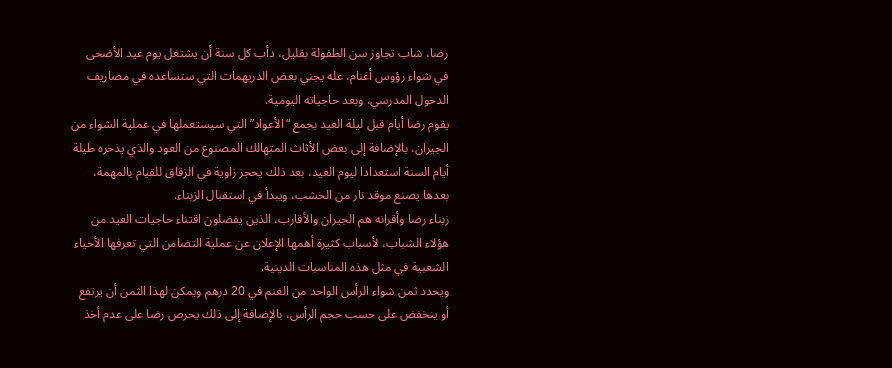رضا، شاب تجاوز سن الطفولة بقليل، دأب كل سنة أن يشتغل يوم عيد الأضحى في شواء رؤوس أغنام، عله يجني بعض الدريهمات التي ستساعده في مصاريف الدخول المدرسي، وبعد حاجياته اليومية.
يقوم رضا أيام قبل ليلة العيد بجمع “الأعواد” التي سيستعملها في عملية الشواء من الجيران، بالإضافة إلى بعض الأثاث المتهالك المصنوع من العود والذي يذخره طيلة أيام السنة استعدادا ليوم العيد، بعد ذلك يحجز زاوية في الزقاق للقيام بالمهمة، بعدها يصنع موقد نار من الخشب، ويبدأ في استقبال الزبناء.
زبناء رضا وأقرانه هم الجيران والأقارب، الذين يفضلون اقتناء حاجيات العيد من هؤلاء الشباب، لأسباب كثيرة أهمها الإعلان عن عملية التضامن التي تعرفها الأحياء الشعبية في مثل هذه المناسبات الدينية.
ويحدد ثمن شواء الرأس الواحد من الغنم في 20 درهم ويمكن لهذا الثمن أن يرتفع أو ينخفض على حسب حجم الرأس، بالإضافة إلى ذلك يحرص رضا على عدم أخذ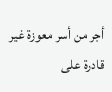أجر من أسر معوزة غير قادرة على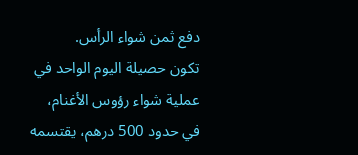دفع ثمن شواء الرأس.
تكون حصيلة اليوم الواحد في عملية شواء رؤوس الأغنام، في حدود 500 درهم، يقتسمه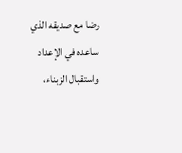رضا مع صديقه الذي ساعده في الإعداد واستقبال الزبناء،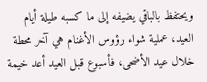ويحتفظ بالباقي يضيفه إلى ما كسبه طيلة أيام العيد، عملية شواء رؤوس الأغنام هي آخر محطة خلال عيد الأضحى، فأسبوع قبل العيد أعد خيمة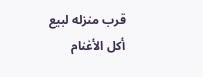قرب منزله لبيع أكل الأغنام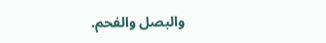والبصل والفحم.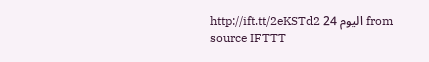from اليوم 24 http://ift.tt/2eKSTd2
source IFTTT